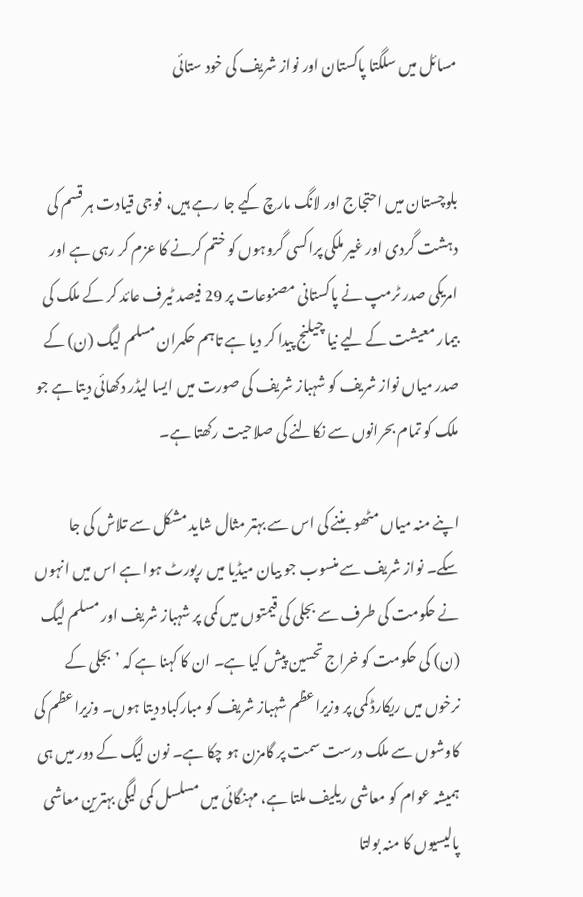مسائل میں سلگتا پاکستان اور نواز شریف کی خود ستائی


بلوچستان میں احتجاج اور لانگ مارچ کیے جا رہے ہیں، فوجی قیادت ہر قسم کی دہشت گردی اور غیر ملکی پراکسی گروہوں کو ختم کرنے کا عزم کر رہی ہے اور امریکی صدر ٹرمپ نے پاکستانی مصنوعات پر 29 فیصد ٹیرف عائد کر کے ملک کی بیمار معیشت کے لیے نیا چیلنج پیدا کر دیا ہے تاہم حکمران مسلم لیگ (ن) کے صدر میاں نواز شریف کو شہباز شریف کی صورت میں ایسا لیڈر دکھائی دیتا ہے جو ملک کو تمام بحرانوں سے نکالنے کی صلاحیت رکھتا ہے۔

اپنے منہ میاں مٹھو بننے کی اس سے بہتر مثال شاید مشکل سے تلاش کی جا سکے۔ نواز شریف سے منسوب جو بیان میڈیا میں رپورٹ ہوا ہے اس میں انہوں نے حکومت کی طرف سے بجلی کی قیمتوں میں کمی پر شہباز شریف اور مسلم لیگ (ن) کی حکومت کو خراج تحسین پیش کیا ہے۔ ان کا کہنا ہے کہ ’بجلی کے نرخوں میں ریکارڈ کمی پر وزیراعظم شہباز شریف کو مبارکباد دیتا ہوں۔ وزیراعظم کی کاوشوں سے ملک درست سمت پر گامزن ہو چکا ہے۔ نون لیگ کے دور میں ہی ہمیشہ عوام کو معاشی ریلیف ملتا ہے، مہنگائی میں مسلسل کمی لیگی بہترین معاشی پالیسیوں کا منہ بولتا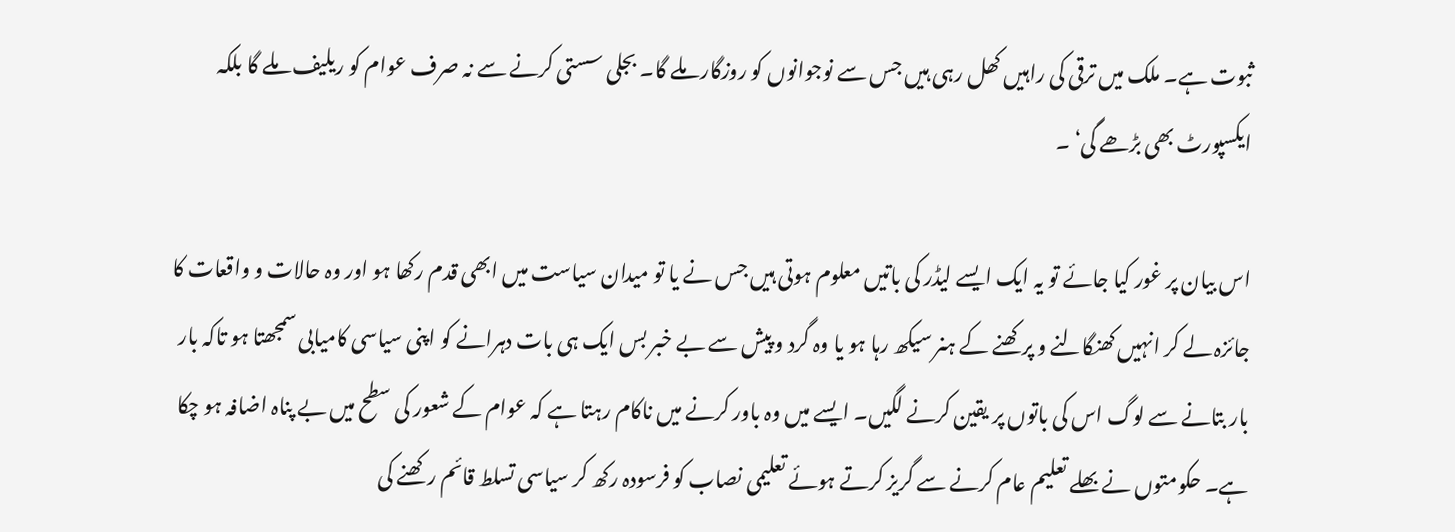ثبوت ہے۔ ملک میں ترقی کی راہیں کھل رہی ہیں جس سے نوجوانوں کو روزگار ملے گا۔ بجلی سستی کرنے سے نہ صرف عوام کو ریلیف ملے گا بلکہ ایکسپورٹ بھی بڑھے گی‘ ۔

اس بیان پر غور کیا جائے تو یہ ایک ایسے لیڈر کی باتیں معلوم ہوتی ہیں جس نے یا تو میدان سیاست میں ابھی قدم رکھا ہو اور وہ حالات و واقعات کا جائزہ لے کر انہیں کھنگالنے و پرکھنے کے ہنر سیکھ رہا ہو یا وہ گرد و پیش سے بے خبر بس ایک ہی بات دہرانے کو اپنی سیاسی کامیابی سمجھتا ہو تاکہ بار بار بتانے سے لوگ اس کی باتوں پر یقین کرنے لگیں۔ ایسے میں وہ باور کرنے میں ناکام رہتا ہے کہ عوام کے شعور کی سطح میں بے پناہ اضافہ ہو چکا ہے۔ حکومتوں نے بھلے تعلیم عام کرنے سے گریز کرتے ہوئے تعلیمی نصاب کو فرسودہ رکھ کر سیاسی تسلط قائم رکھنے کی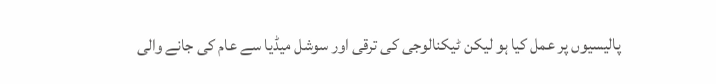پالیسیوں پر عمل کیا ہو لیکن ٹیکنالوجی کی ترقی اور سوشل میڈیا سے عام کی جانے والی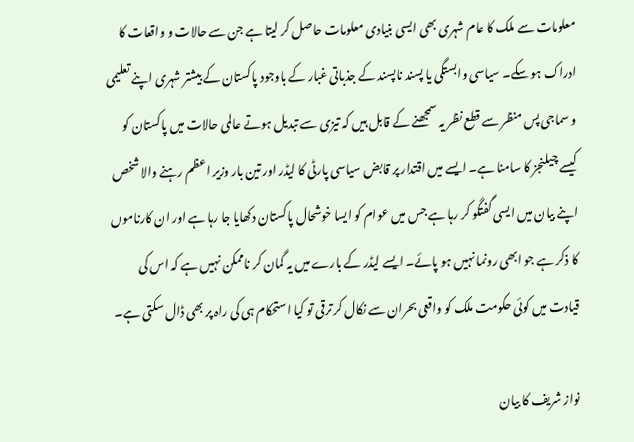معلومات سے ملک کا عام شہری بھی ایسی بنیادی معلومات حاصل کر لیتا ہے جن سے حالات و واقعات کا ادراک ہو سکے۔ سیاسی وابستگی یا پسند ناپسند کے جذباتی غبار کے باوجود پاکستان کے بیشتر شہری اپنے تعلیمی و سماجی پس منظر سے قطع نظر یہ سمجھنے کے قابل ہیں کہ تیزی سے تبدیل ہوتے عالمی حالات میں پاکستان کو کیسے چیلنجز کا سامنا ہے۔ ایسے میں اقتدار پر قابض سیاسی پارٹی کا لیڈر اور تین بار وزیر اعظم رہنے والا شخص اپنے بیان میں ایسی گفتگو کر رہا ہے جس میں عوام کو ایسا خوشحال پاکستان دکھایا جا رہا ہے اور ان کارناموں کا ذکر ہے جو ابھی رونما نہیں ہو پائے۔ ایسے لیڈر کے بارے میں یہ گمان کر ناممکن نہیں ہے کہ اس کی قیادت میں کوئی حکومت ملک کو واقعی بحران سے نکال کر ترقی تو کیا استحکام ہی کی راہ پر بھی ڈال سکتی ہے۔

نواز شریف کا بیان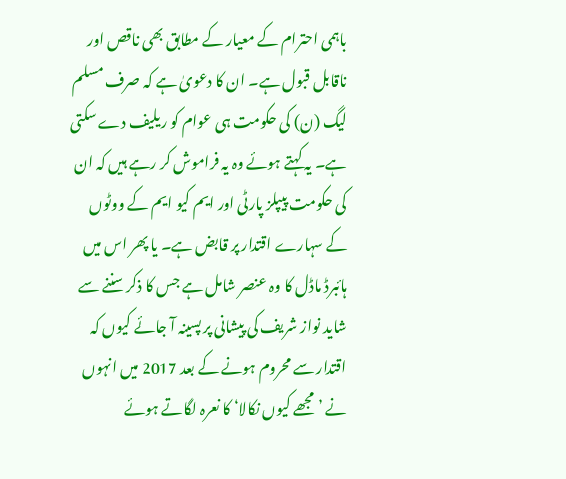باہمی احترام کے معیار کے مطابق بھی ناقص اور ناقابل قبول ہے۔ ان کا دعویٰ ہے کہ صرف مسلم لیگ (ن) کی حکومت ہی عوام کو ریلیف دے سکتی ہے۔ یہ کہتے ہوئے وہ یہ فراموش کر رہے ہیں کہ ان کی حکومت پیپلز پارٹی اور ایم کیو ایم کے ووٹوں کے سہارے اقتدار پر قابض ہے۔ یا پھر اس میں ہائبرڈ ماڈل کا وہ عنصر شامل ہے جس کا ذکر سننے سے شاید نواز شریف کی پیشانی پر پسینہ آ جائے کیوں کہ اقتدار سے محروم ہونے کے بعد 2017 میں انہوں نے ’مجھے کیوں نکالا‘ کا نعرہ لگاتے ہوئے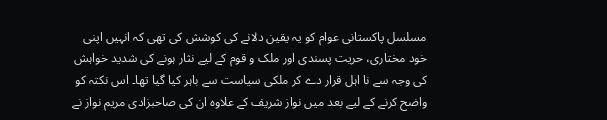مسلسل پاکستانی عوام کو یہ یقین دلانے کی کوشش کی تھی کہ انہیں اپنی خود مختاری، حریت پسندی اور ملک و قوم کے لیے نثار ہونے کی شدید خواہش کی وجہ سے نا اہل قرار دے کر ملکی سیاست سے باہر کیا گیا تھا۔ اس نکتہ کو واضح کرنے کے لیے بعد میں نواز شریف کے علاوہ ان کی صاحبزادی مریم نواز نے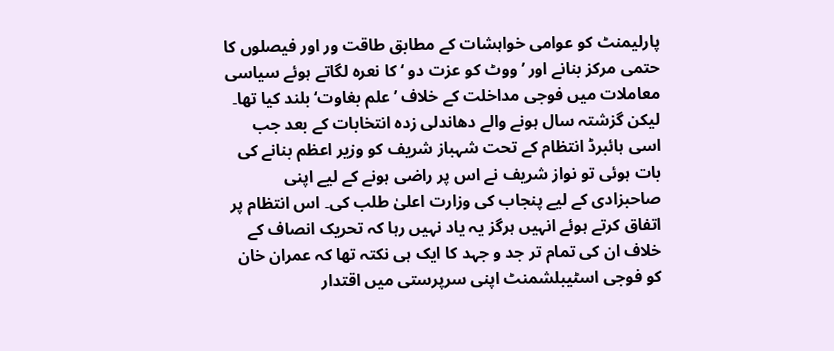پارلیمنٹ کو عوامی خواہشات کے مطابق طاقت ور اور فیصلوں کا حتمی مرکز بنانے اور ’ووٹ کو عزت دو ‘ کا نعرہ لگاتے ہوئے سیاسی معاملات میں فوجی مداخلت کے خلاف ’علم بغاوت‘ بلند کیا تھا۔ لیکن گزشتہ سال ہونے والے دھاندلی زدہ انتخابات کے بعد جب اسی ہائبرڈ انتظام کے تحت شہباز شریف کو وزیر اعظم بنانے کی بات ہوئی تو نواز شریف نے اس پر راضی ہونے کے لیے اپنی صاحبزادی کے لیے پنجاب کی وزارت اعلیٰ طلب کی۔ اس انتظام پر اتفاق کرتے ہوئے انہیں ہرگز یہ یاد نہیں رہا کہ تحریک انصاف کے خلاف ان کی تمام تر جد و جہد کا ایک ہی نکتہ تھا کہ عمران خان کو فوجی اسٹیبلشمنٹ اپنی سرپرستی میں اقتدار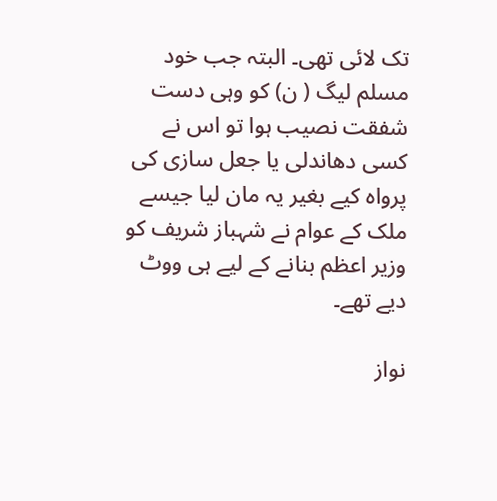تک لائی تھی۔ البتہ جب خود مسلم لیگ ( ن) کو وہی دست شفقت نصیب ہوا تو اس نے کسی دھاندلی یا جعل سازی کی پرواہ کیے بغیر یہ مان لیا جیسے ملک کے عوام نے شہباز شریف کو وزیر اعظم بنانے کے لیے ہی ووٹ دیے تھے۔

نواز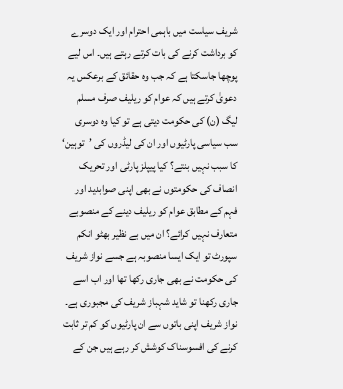شریف سیاست میں باہمی احترام اور ایک دوسرے کو برداشت کرنے کی بات کرتے رہتے ہیں۔ اس لیے پوچھا جاسکتا ہے کہ جب وہ حقائق کے برعکس یہ دعویٰ کرتے ہیں کہ عوام کو ریلیف صرف مسلم لیگ (ن) کی حکومت دیتی ہے تو کیا وہ دوسری سب سیاسی پارٹیوں اور ان کی لیڈروں کی ’توہین‘ کا سبب نہیں بنتے؟ کیا پیپلز پارٹی اور تحریک انصاف کی حکومتوں نے بھی اپنی صوابدید اور فہم کے مطابق عوام کو ریلیف دینے کے منصوبے متعارف نہیں کرائے؟ ان میں بے نظیر بھٹو انکم سپورٹ تو ایک ایسا منصوبہ ہے جسے نواز شریف کی حکومت نے بھی جاری رکھا تھا اور اب اسے جاری رکھنا تو شاید شہباز شریف کی مجبوری ہے۔ نواز شریف اپنی باتوں سے ان پارٹیوں کو کم تر ثابت کرنے کی افسوسناک کوشش کر رہے ہیں جن کے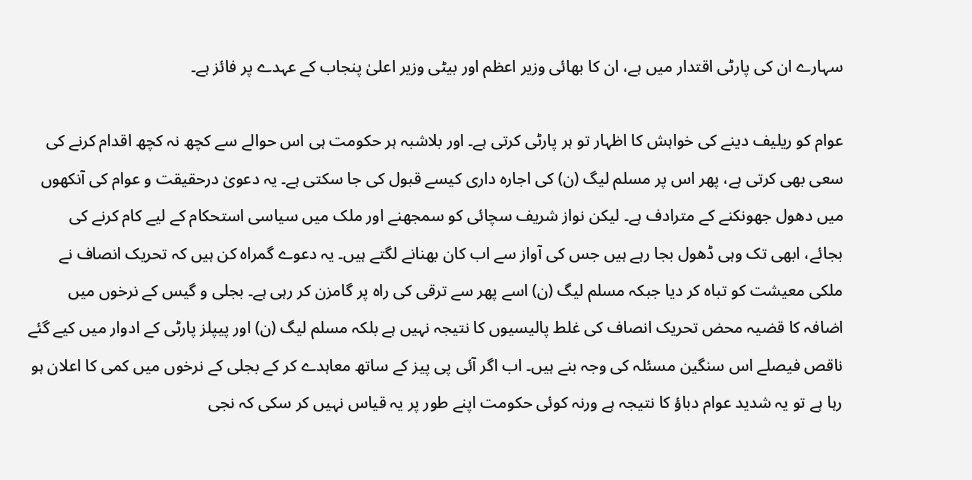سہارے ان کی پارٹی اقتدار میں ہے، ان کا بھائی وزیر اعظم اور بیٹی وزیر اعلیٰ پنجاب کے عہدے پر فائز ہے۔

عوام کو ریلیف دینے کی خواہش کا اظہار تو ہر پارٹی کرتی ہے۔ اور بلاشبہ ہر حکومت ہی اس حوالے سے کچھ نہ کچھ اقدام کرنے کی سعی بھی کرتی ہے، پھر اس پر مسلم لیگ (ن) کی اجارہ داری کیسے قبول کی جا سکتی ہے۔ یہ دعویٰ درحقیقت و عوام کی آنکھوں میں دھول جھونکنے کے مترادف ہے۔ لیکن نواز شریف سچائی کو سمجھنے اور ملک میں سیاسی استحکام کے لیے کام کرنے کی بجائے، ابھی تک وہی ڈھول بجا رہے ہیں جس کی آواز سے اب کان بھنانے لگتے ہیں۔ یہ دعوے گمراہ کن ہیں کہ تحریک انصاف نے ملکی معیشت کو تباہ کر دیا جبکہ مسلم لیگ (ن) اسے پھر سے ترقی کی راہ پر گامزن کر رہی ہے۔ بجلی و گیس کے نرخوں میں اضافہ کا قضیہ محض تحریک انصاف کی غلط پالیسیوں کا نتیجہ نہیں ہے بلکہ مسلم لیگ (ن) اور پیپلز پارٹی کے ادوار میں کیے گئے ناقص فیصلے اس سنگین مسئلہ کی وجہ بنے ہیں۔ اب اگر آئی پی پیز کے ساتھ معاہدے کر کے بجلی کے نرخوں میں کمی کا اعلان ہو رہا ہے تو یہ شدید عوام دباؤ کا نتیجہ ہے ورنہ کوئی حکومت اپنے طور پر یہ قیاس نہیں کر سکی کہ نجی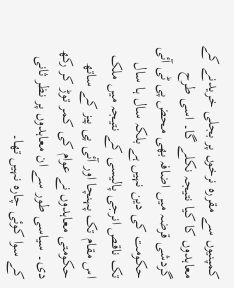کمپنیوں سے مقررہ نرخوں پر بجلی خریدنے کے معاہدوں کا کیا نتیجہ نکلے گا۔ اسی طرح گردشی قرضہ میں اضافہ بھی محض پی ٹی آئی حکومت کی دین نہیں ہے بلکہ سال ہا سال تک ناقص انرجی پالیسی کے نتیجہ میں ملک اس مقام تک پہنچا اور آئی پی پیز کے ساتھ حکومتی معاہدوں نے عوام کی کمر توڑ کر رکھ دی۔ سیاسی طور سے ان معاہدوں پر نظر ثانی کے سوا کوئی چارہ نہیں تھا۔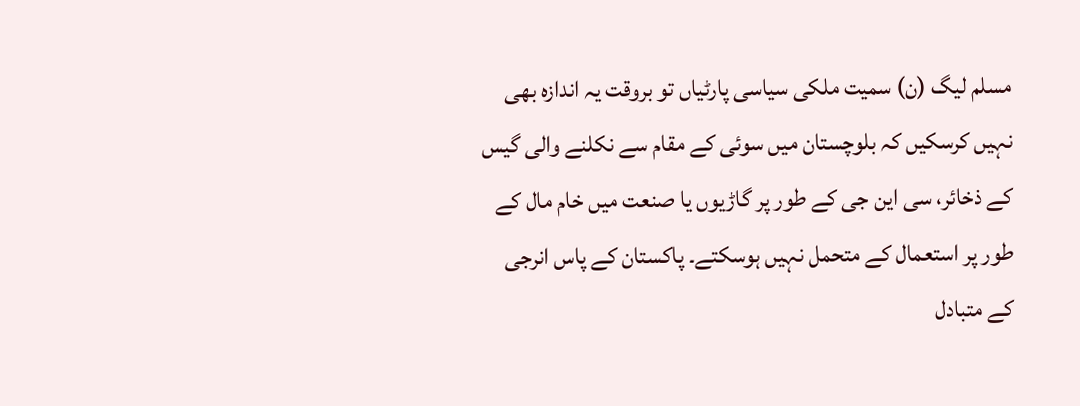مسلم لیگ (ن) سمیت ملکی سیاسی پارٹیاں تو بروقت یہ اندازہ بھی نہیں کرسکیں کہ بلوچستان میں سوئی کے مقام سے نکلنے والی گیس کے ذخائر، سی این جی کے طور پر گاڑیوں یا صنعت میں خام مال کے طور پر استعمال کے متحمل نہیں ہوسکتے۔ پاکستان کے پاس انرجی کے متبادل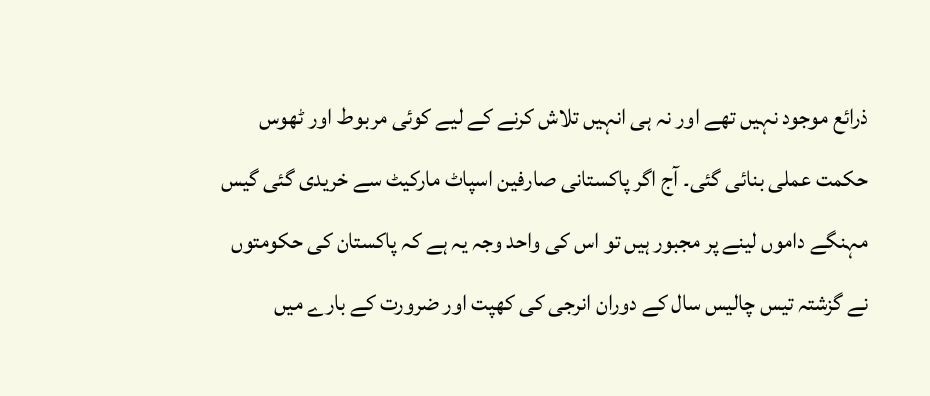ذرائع موجود نہیں تھے اور نہ ہی انہیں تلاش کرنے کے لیے کوئی مربوط اور ٹھوس حکمت عملی بنائی گئی۔ آج اگر پاکستانی صارفین اسپاٹ مارکیٹ سے خریدی گئی گیس مہنگے داموں لینے پر مجبور ہیں تو اس کی واحد وجہ یہ ہے کہ پاکستان کی حکومتوں نے گزشتہ تیس چالیس سال کے دوران انرجی کی کھپت اور ضرورت کے بارے میں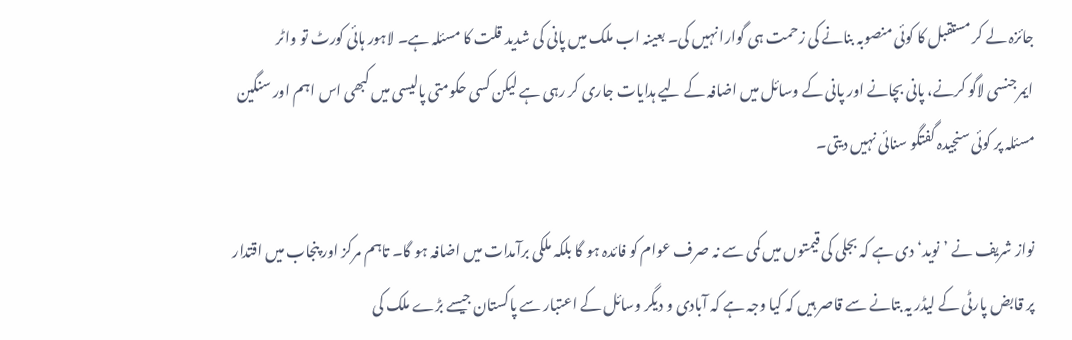جائزہ لے کر مستقبل کا کوئی منصوبہ بنانے کی زحمت ہی گوارا نہیں کی۔ بعینہ اب ملک میں پانی کی شدید قلت کا مسئلہ ہے۔ لاہور ہائی کورٹ تو واٹر ایمرجنسی لاگو کرنے، پانی بچانے اور پانی کے وسائل میں اضافہ کے لیے ہدایات جاری کر رہی ہے لیکن کسی حکومتی پالیسی میں کبھی اس اہم اور سنگین مسئلہ پر کوئی سنجیدہ گفتگو سنائی نہیں دیتی۔

نواز شریف نے ’نوید‘ دی ہے کہ بجلی کی قیمتوں میں کمی سے نہ صرف عوام کو فائدہ ہو گا بلکہ ملکی برآمدات میں اضافہ ہو گا۔ تاہم مرکز اور پنجاب میں اقتدار پر قابض پارٹی کے لیڈر یہ بتانے سے قاصر ہیں کہ کیا وجہ ہے کہ آبادی و دیگر وسائل کے اعتبار سے پاکستان جیسے بڑے ملک کی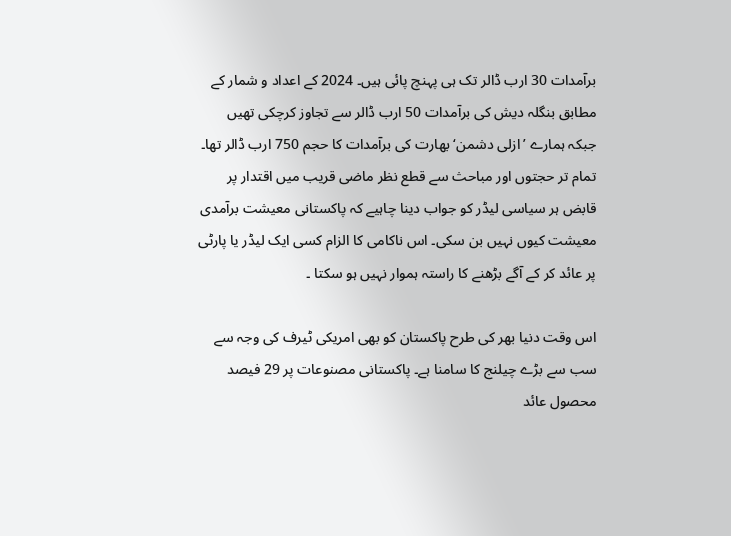برآمدات 30 ارب ڈالر تک ہی پہنچ پائی ہیں۔ 2024 کے اعداد و شمار کے مطابق بنگلہ دیش کی برآمدات 50 ارب ڈالر سے تجاوز کرچکی تھیں جبکہ ہمارے ’ازلی دشمن‘ بھارت کی برآمدات کا حجم 750 ارب ڈالر تھا۔ تمام تر حجتوں اور مباحث سے قطع نظر ماضی قریب میں اقتدار پر قابض ہر سیاسی لیڈر کو جواب دینا چاہیے کہ پاکستانی معیشت برآمدی معیشت کیوں نہیں بن سکی۔ اس ناکامی کا الزام کسی ایک لیڈر یا پارٹی پر عائد کر کے آگے بڑھنے کا راستہ ہموار نہیں ہو سکتا ۔

اس وقت دنیا بھر کی طرح پاکستان کو بھی امریکی ٹیرف کی وجہ سے سب سے بڑے چیلنج کا سامنا ہے۔ پاکستانی مصنوعات پر 29 فیصد محصول عائد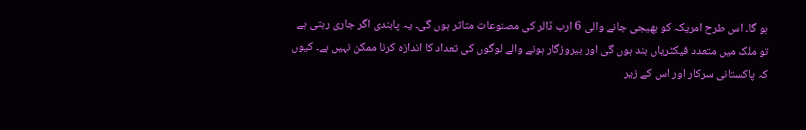ہو گا۔ اس طرح امریکہ کو بھیجی جانے والی 6 ارب ڈالر کی مصنوعات متاثر ہوں گی۔ یہ پابندی اگر جاری رہتی ہے تو ملک میں متعدد فیکٹریاں بند ہوں گی اور بیروزگار ہونے والے لوگوں کی تعداد کا اندازہ کرنا ممکن نہیں ہے۔ کیوں کہ پاکستانی سرکار اور اس کے زیر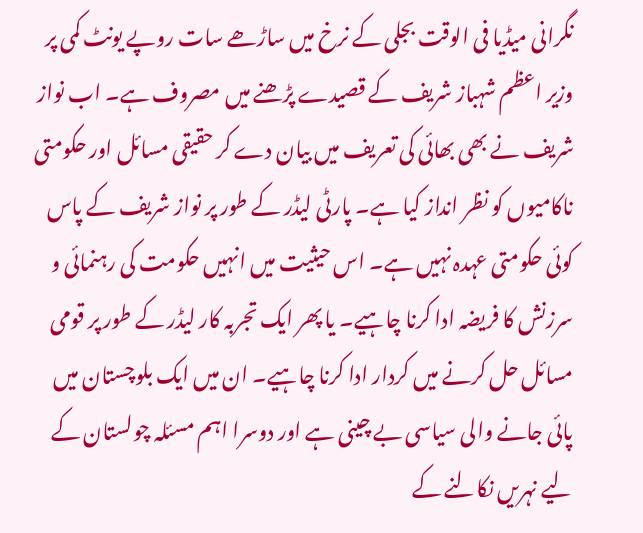نگرانی میڈیا فی الوقت بجلی کے نرخ میں ساڑھے سات روپے یونٹ کمی پر وزیر اعظم شہباز شریف کے قصیدے پڑھنے میں مصروف ہے۔ اب نواز شریف نے بھی بھائی کی تعریف میں بیان دے کر حقیقی مسائل اور حکومتی ناکامیوں کو نظر انداز کیا ہے۔ پارٹی لیڈر کے طور پر نواز شریف کے پاس کوئی حکومتی عہدہ نہیں ہے۔ اس حیثیت میں انہیں حکومت کی رہنمائی و سرزنش کا فریضہ ادا کرنا چاہیے۔ یا پھر ایک تجربہ کار لیڈر کے طور پر قومی مسائل حل کرنے میں کردار ادا کرنا چاہیے۔ ان میں ایک بلوچستان میں پائی جانے والی سیاسی بے چینی ہے اور دوسرا اہم مسئلہ چولستان کے لیے نہریں نکالنے کے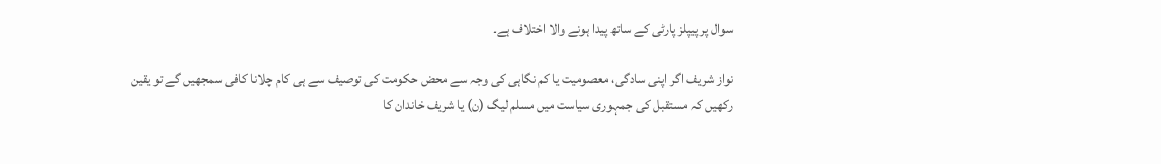سوال پر پیپلز پارٹی کے ساتھ پیدا ہونے والا اختلاف ہے۔

نواز شریف اگر اپنی سادگی، معصومیت یا کم نگاہی کی وجہ سے محض حکومت کی توصیف سے ہی کام چلانا کافی سمجھیں گے تو یقین رکھیں کہ مستقبل کی جمہوری سیاست میں مسلم لیگ (ن) یا شریف خاندان کا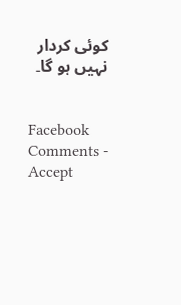کوئی کردار نہیں ہو گا۔


Facebook Comments - Accept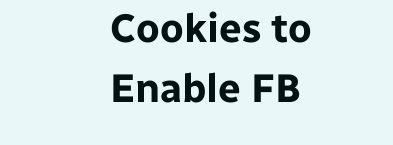Cookies to Enable FB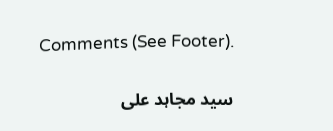Comments (See Footer).

سید مجاہد علی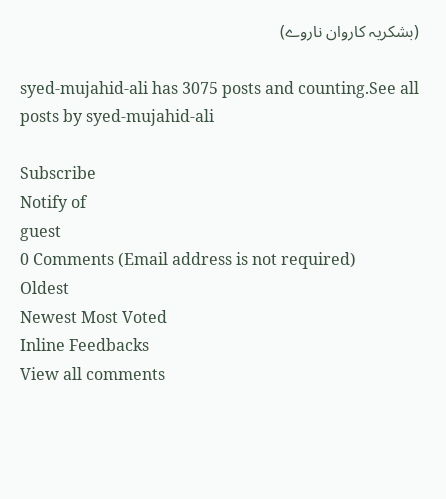(بشکریہ کاروان ناروے)

syed-mujahid-ali has 3075 posts and counting.See all posts by syed-mujahid-ali

Subscribe
Notify of
guest
0 Comments (Email address is not required)
Oldest
Newest Most Voted
Inline Feedbacks
View all comments